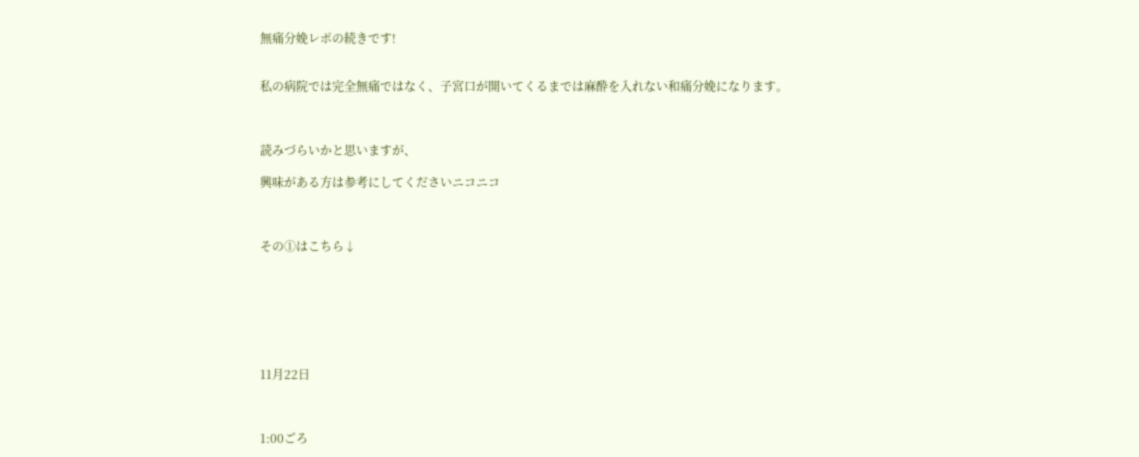無痛分娩レポの続きです!


私の病院では完全無痛ではなく、子宮口が開いてくるまでは麻酔を入れない和痛分娩になります。



読みづらいかと思いますが、

興味がある方は参考にしてくださいニコニコ



その①はこちら↓







11月22日



1:00ごろ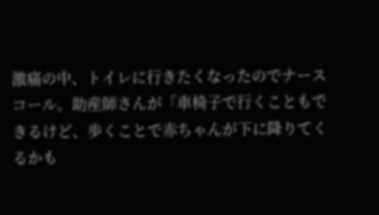激痛の中、トイレに行きたくなったのでナースコール。助産師さんが「車椅子で行くこともできるけど、歩くことで赤ちゃんが下に降りてくるかも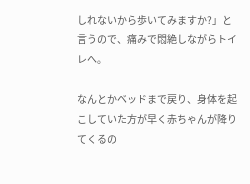しれないから歩いてみますか?」と言うので、痛みで悶絶しながらトイレへ。

なんとかベッドまで戻り、身体を起こしていた方が早く赤ちゃんが降りてくるの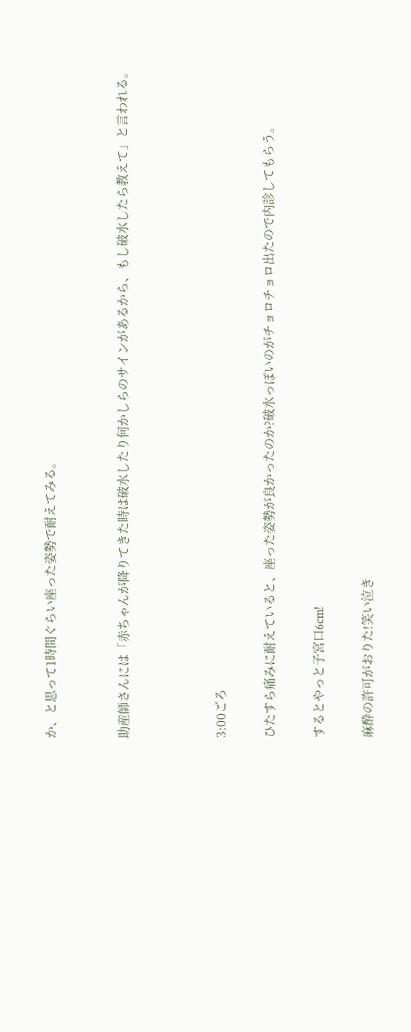か、と思って1時間ぐらい座った姿勢で耐えてみる。


助産師さんには「赤ちゃんが降りてきた時は破水したり何かしらのサインがあるから、もし破水したら教えて」と言われる。



3:00ごろ

ひたすら痛みに耐えていると、座った姿勢が良かったのか?破水っぽいのがチョロチョロ出たので内診してもらう。

するとやっと子宮口6cm!

麻酔の許可がおりた!笑い泣き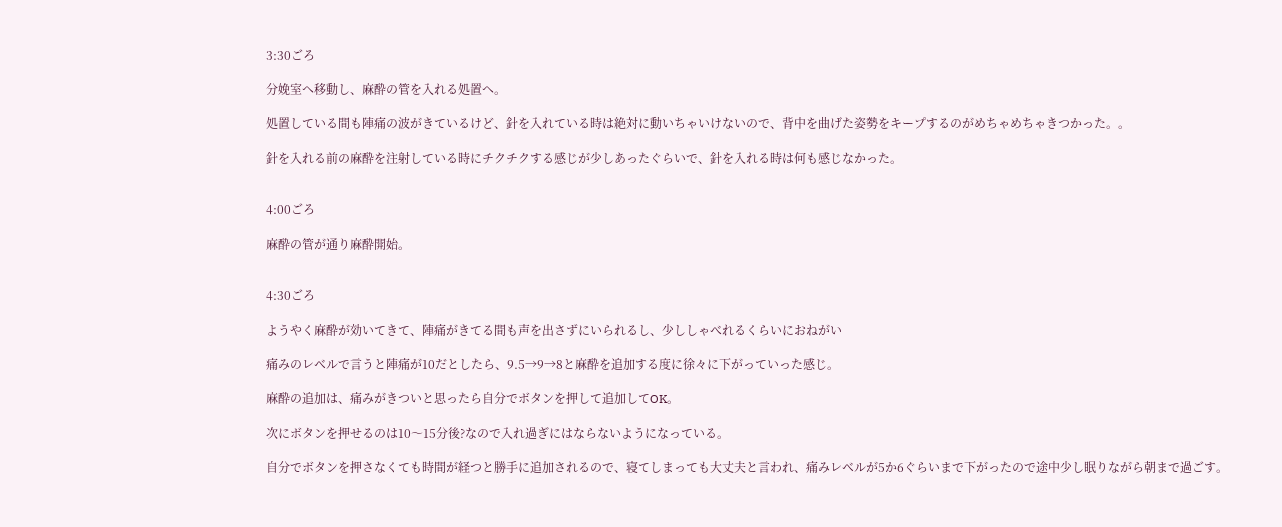3:30ごろ

分娩室へ移動し、麻酔の管を入れる処置へ。

処置している間も陣痛の波がきているけど、針を入れている時は絶対に動いちゃいけないので、背中を曲げた姿勢をキープするのがめちゃめちゃきつかった。。

針を入れる前の麻酔を注射している時にチクチクする感じが少しあったぐらいで、針を入れる時は何も感じなかった。


4:00ごろ

麻酔の管が通り麻酔開始。


4:30ごろ

ようやく麻酔が効いてきて、陣痛がきてる間も声を出さずにいられるし、少ししゃべれるくらいにおねがい

痛みのレベルで言うと陣痛が10だとしたら、9.5→9→8と麻酔を追加する度に徐々に下がっていった感じ。

麻酔の追加は、痛みがきついと思ったら自分でボタンを押して追加してOK。

次にボタンを押せるのは10〜15分後?なので入れ過ぎにはならないようになっている。

自分でボタンを押さなくても時間が経つと勝手に追加されるので、寝てしまっても大丈夫と言われ、痛みレベルが5か6ぐらいまで下がったので途中少し眠りながら朝まで過ごす。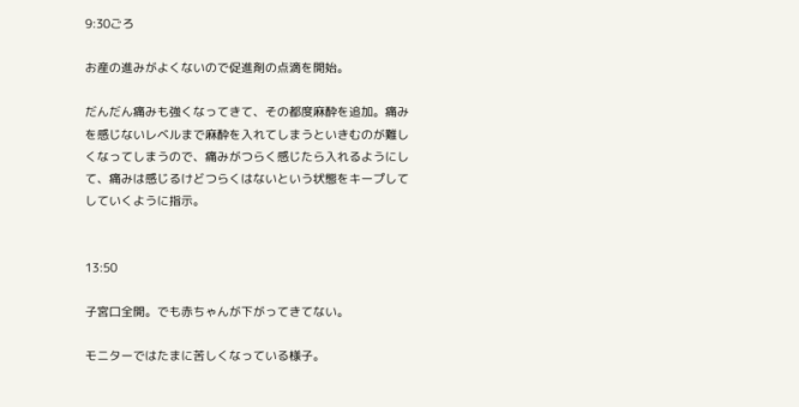9:30ごろ

お産の進みがよくないので促進剤の点滴を開始。

だんだん痛みも強くなってきて、その都度麻酔を追加。痛みを感じないレベルまで麻酔を入れてしまうといきむのが難しくなってしまうので、痛みがつらく感じたら入れるようにして、痛みは感じるけどつらくはないという状態をキープしてしていくように指示。


13:50

子宮口全開。でも赤ちゃんが下がってきてない。

モニターではたまに苦しくなっている様子。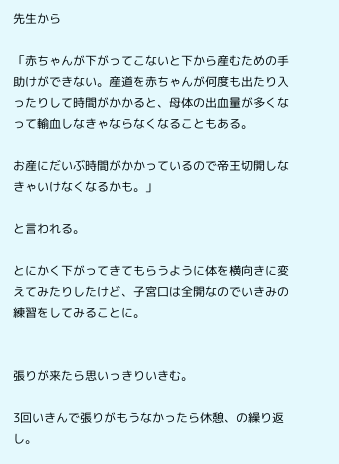先生から

「赤ちゃんが下がってこないと下から産むための手助けができない。産道を赤ちゃんが何度も出たり入ったりして時間がかかると、母体の出血量が多くなって輸血しなきゃならなくなることもある。

お産にだいぶ時間がかかっているので帝王切開しなきゃいけなくなるかも。」

と言われる。

とにかく下がってきてもらうように体を横向きに変えてみたりしたけど、子宮口は全開なのでいきみの練習をしてみることに。


張りが来たら思いっきりいきむ。

3回いきんで張りがもうなかったら休憩、の繰り返し。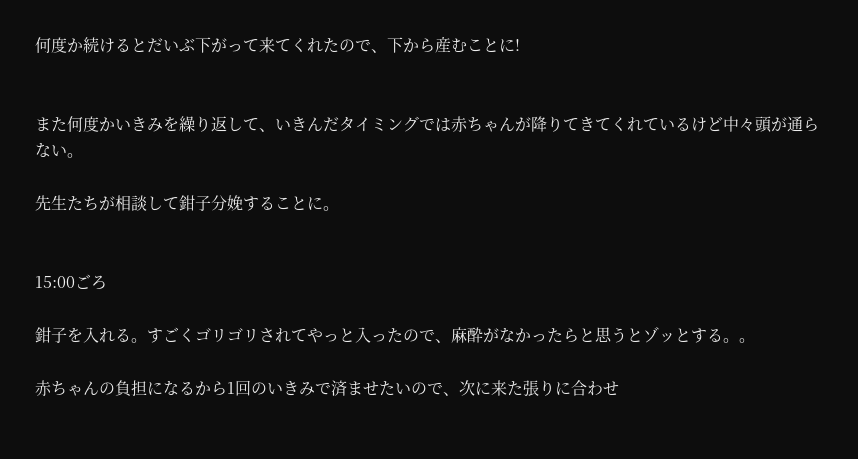何度か続けるとだいぶ下がって来てくれたので、下から産むことに!


また何度かいきみを繰り返して、いきんだタイミングでは赤ちゃんが降りてきてくれているけど中々頭が通らない。

先生たちが相談して鉗子分娩することに。


15:00ごろ

鉗子を入れる。すごくゴリゴリされてやっと入ったので、麻酔がなかったらと思うとゾッとする。。

赤ちゃんの負担になるから1回のいきみで済ませたいので、次に来た張りに合わせ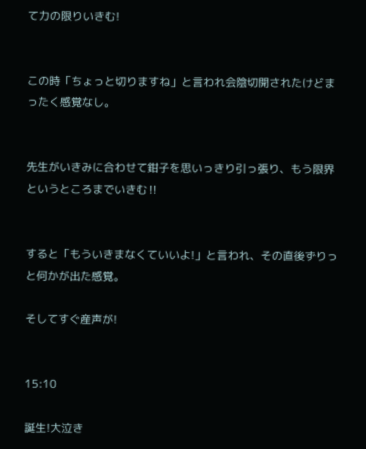て力の限りいきむ!


この時「ちょっと切りますね」と言われ会陰切開されたけどまったく感覚なし。


先生がいきみに合わせて鉗子を思いっきり引っ張り、もう限界というところまでいきむ‼


すると「もういきまなくていいよ!」と言われ、その直後ずりっと何かが出た感覚。

そしてすぐ産声が!


15:10

誕生!大泣き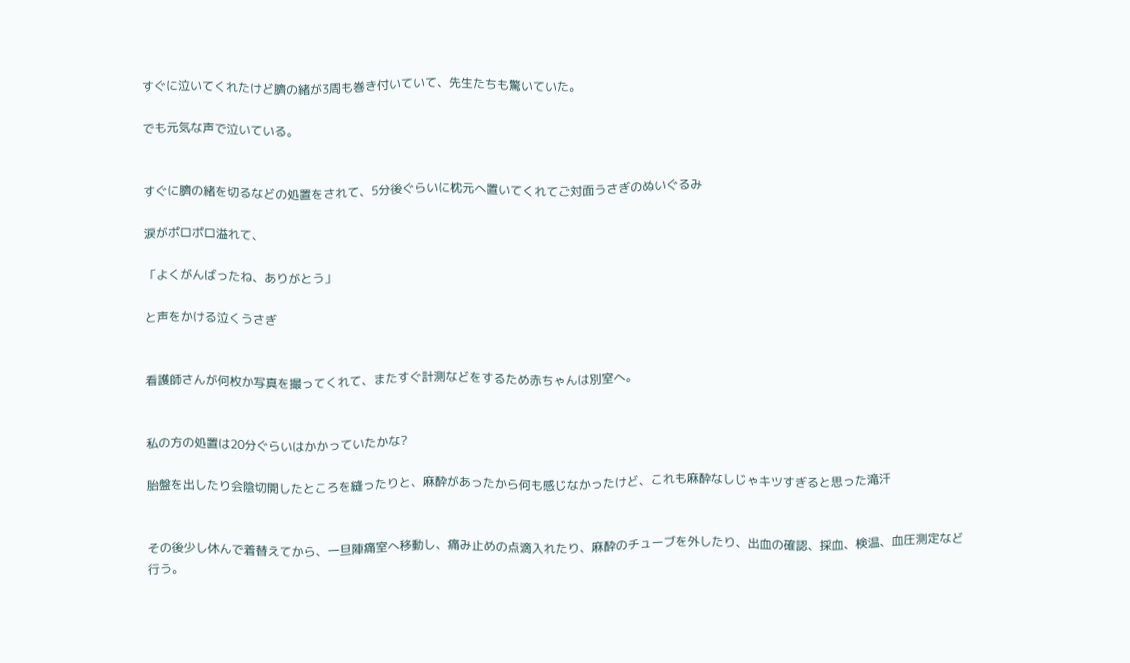すぐに泣いてくれたけど臍の緒が3周も巻き付いていて、先生たちも驚いていた。

でも元気な声で泣いている。


すぐに臍の緒を切るなどの処置をされて、5分後ぐらいに枕元へ置いてくれてご対面うさぎのぬいぐるみ

涙がポロポロ溢れて、

「よくがんばったね、ありがとう」

と声をかける泣くうさぎ


看護師さんが何枚か写真を撮ってくれて、またすぐ計測などをするため赤ちゃんは別室へ。


私の方の処置は20分ぐらいはかかっていたかな?

胎盤を出したり会陰切開したところを縫ったりと、麻酔があったから何も感じなかったけど、これも麻酔なしじゃキツすぎると思った滝汗


その後少し休んで着替えてから、一旦陣痛室へ移動し、痛み止めの点滴入れたり、麻酔のチューブを外したり、出血の確認、採血、検温、血圧測定など行う。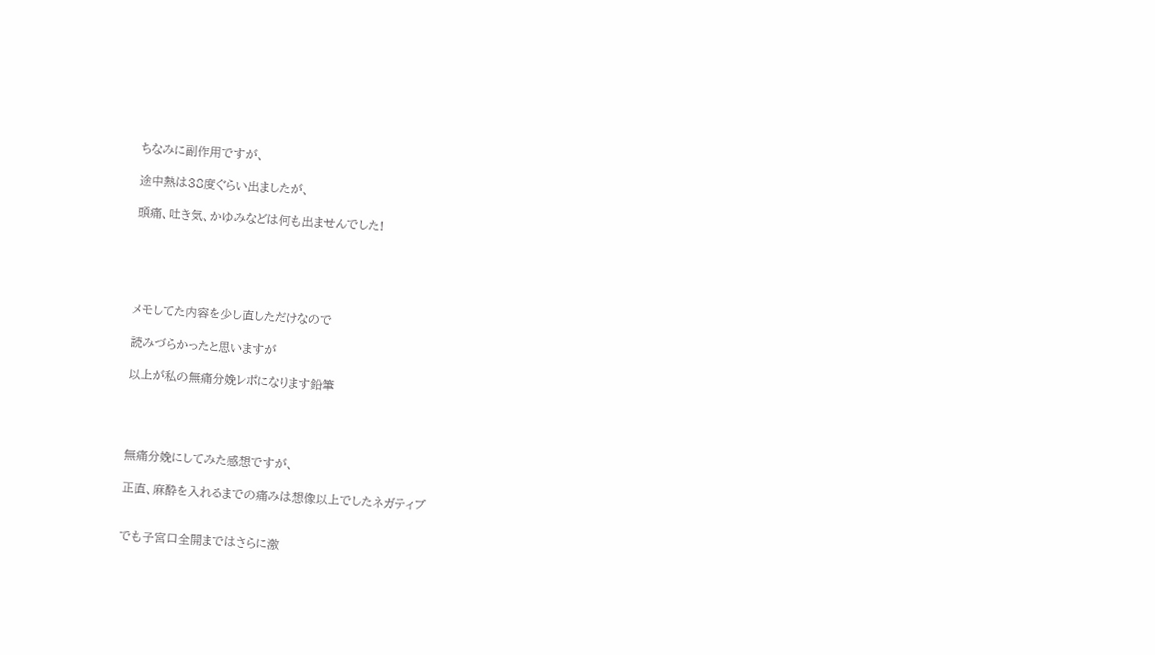ちなみに副作用ですが、

途中熱は38度ぐらい出ましたが、

頭痛、吐き気、かゆみなどは何も出ませんでした!





メモしてた内容を少し直しただけなので

読みづらかったと思いますが

以上が私の無痛分娩レポになります鉛筆




無痛分娩にしてみた感想ですが、

正直、麻酔を入れるまでの痛みは想像以上でしたネガティブ


でも子宮口全開まではさらに激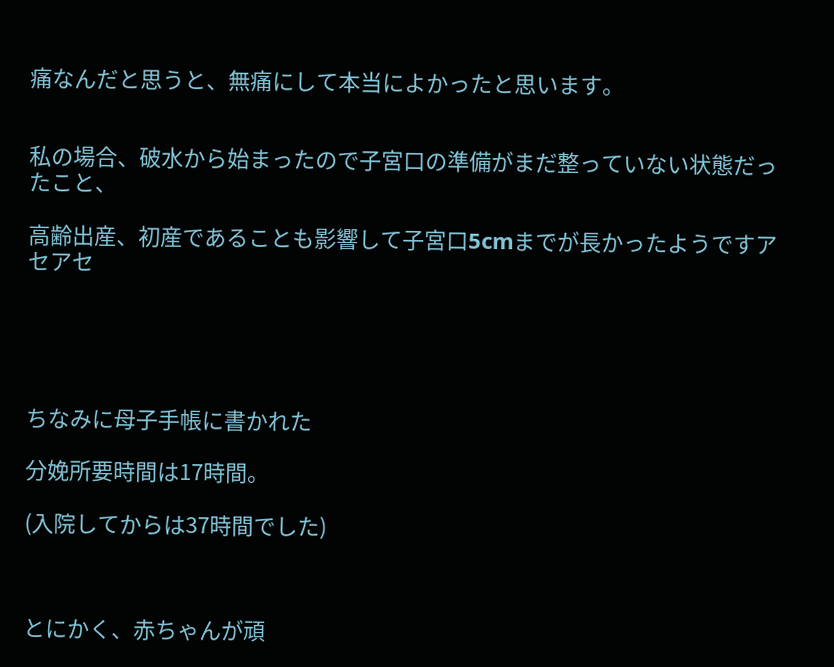痛なんだと思うと、無痛にして本当によかったと思います。


私の場合、破水から始まったので子宮口の準備がまだ整っていない状態だったこと、

高齢出産、初産であることも影響して子宮口5cmまでが長かったようですアセアセ





ちなみに母子手帳に書かれた

分娩所要時間は17時間。

(入院してからは37時間でした)



とにかく、赤ちゃんが頑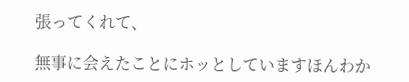張ってくれて、

無事に会えたことにホッとしていますほんわか